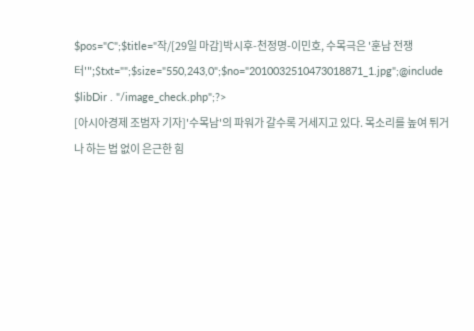$pos="C";$title="작/[29일 마감]박시후-천정명-이민호, 수목극은 '훈남 전쟁터'";$txt="";$size="550,243,0";$no="2010032510473018871_1.jpg";@include $libDir . "/image_check.php";?>
[아시아경제 조범자 기자]'수목남'의 파워가 갈수록 거세지고 있다. 목소리를 높여 튀거나 하는 법 없이 은근한 힘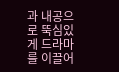과 내공으로 뚝심있게 드라마를 이끌어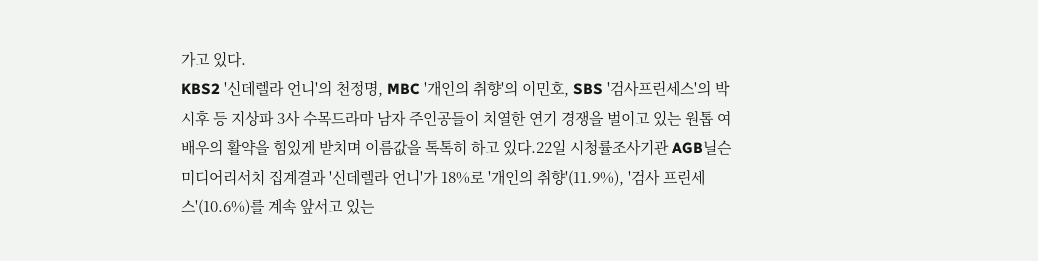가고 있다.
KBS2 '신데렐라 언니'의 천정명, MBC '개인의 취향'의 이민호, SBS '검사프린세스'의 박시후 등 지상파 3사 수목드라마 남자 주인공들이 치열한 연기 경쟁을 벌이고 있는 원톱 여배우의 활약을 힘있게 받치며 이름값을 톡톡히 하고 있다.22일 시청률조사기관 AGB닐슨미디어리서치 집계결과 '신데렐라 언니'가 18%로 '개인의 취향'(11.9%), '검사 프린세스'(10.6%)를 계속 앞서고 있는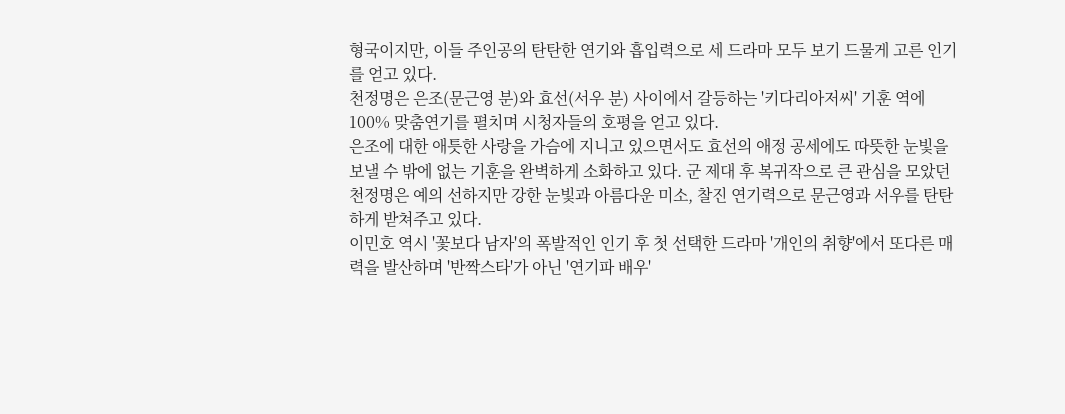형국이지만, 이들 주인공의 탄탄한 연기와 흡입력으로 세 드라마 모두 보기 드물게 고른 인기를 얻고 있다.
천정명은 은조(문근영 분)와 효선(서우 분) 사이에서 갈등하는 '키다리아저씨' 기훈 역에 100% 맞춤연기를 펼치며 시청자들의 호평을 얻고 있다.
은조에 대한 애틋한 사랑을 가슴에 지니고 있으면서도 효선의 애정 공세에도 따뜻한 눈빛을 보낼 수 밖에 없는 기훈을 완벽하게 소화하고 있다. 군 제대 후 복귀작으로 큰 관심을 모았던 천정명은 예의 선하지만 강한 눈빛과 아름다운 미소, 찰진 연기력으로 문근영과 서우를 탄탄하게 받쳐주고 있다.
이민호 역시 '꽃보다 남자'의 폭발적인 인기 후 첫 선택한 드라마 '개인의 취향'에서 또다른 매력을 발산하며 '반짝스타'가 아닌 '연기파 배우'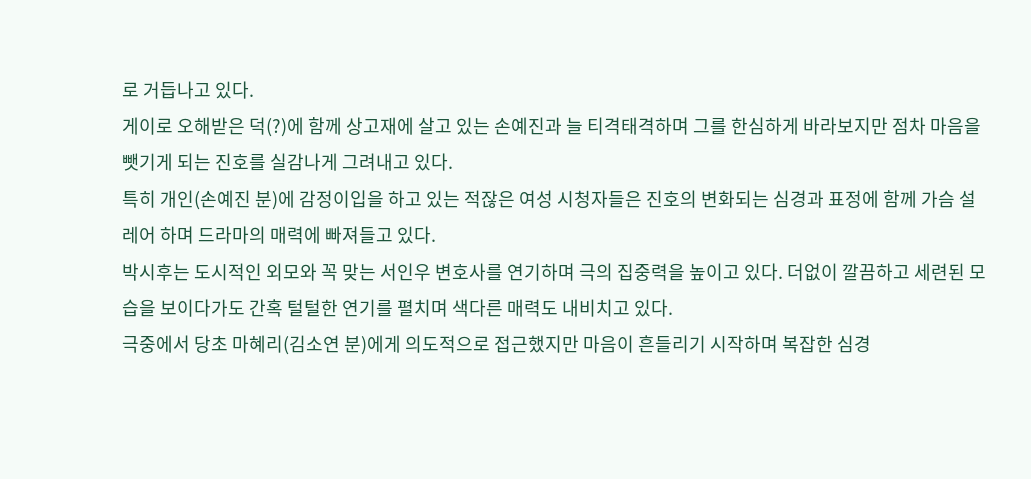로 거듭나고 있다.
게이로 오해받은 덕(?)에 함께 상고재에 살고 있는 손예진과 늘 티격태격하며 그를 한심하게 바라보지만 점차 마음을 뺏기게 되는 진호를 실감나게 그려내고 있다.
특히 개인(손예진 분)에 감정이입을 하고 있는 적잖은 여성 시청자들은 진호의 변화되는 심경과 표정에 함께 가슴 설레어 하며 드라마의 매력에 빠져들고 있다.
박시후는 도시적인 외모와 꼭 맞는 서인우 변호사를 연기하며 극의 집중력을 높이고 있다. 더없이 깔끔하고 세련된 모습을 보이다가도 간혹 털털한 연기를 펼치며 색다른 매력도 내비치고 있다.
극중에서 당초 마혜리(김소연 분)에게 의도적으로 접근했지만 마음이 흔들리기 시작하며 복잡한 심경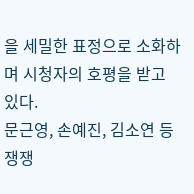을 세밀한 표정으로 소화하며 시청자의 호평을 받고 있다.
문근영, 손예진, 김소연 등 쟁쟁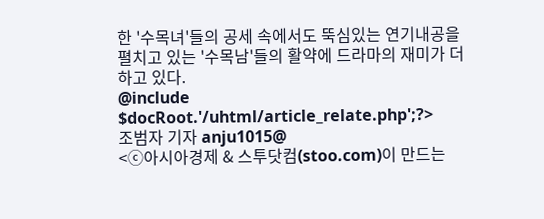한 '수목녀'들의 공세 속에서도 뚝심있는 연기내공을 펼치고 있는 '수목남'들의 활약에 드라마의 재미가 더하고 있다.
@include $docRoot.'/uhtml/article_relate.php';?>
조범자 기자 anju1015@
<ⓒ아시아경제 & 스투닷컴(stoo.com)이 만드는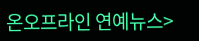온오프라인 연예뉴스>